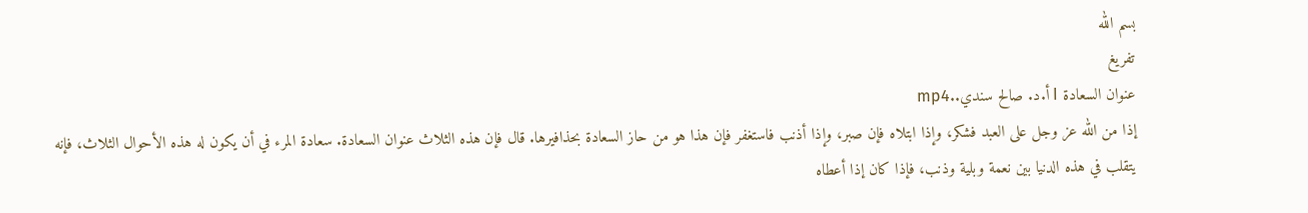بسم الله
تفريغ
عنوان السعادة I أ.د. صالح سندي..mp4
إذا من الله عز وجل على العبد فشكر، وإذا ابتلاه فإن صبر، وإذا أذنب فاستغفر فإن هذا هو من حاز السعادة بحذافيرها. قال فإن هذه الثلاث عنوان السعادة. سعادة المرء في أن يكون له هذه الأحوال الثلاث، فإنه يتقلب في هذه الدنيا بين نعمة وبلية وذنب، فإذا كان إذا أعطاه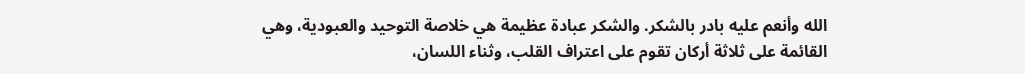الله وأنعم عليه بادر بالشكر. والشكر عبادة عظيمة هي خلاصة التوحيد والعبودية، وهي القائمة على ثلاثة أركان تقوم على اعتراف القلب، وثناء اللسان،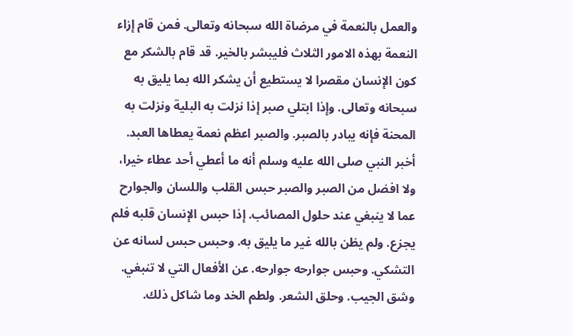والعمل بالنعمة في مرضاة الله سبحانه وتعالى. فمن قام إزاء النعمة بهذه الامور الثلاث فليبشر بالخير. قد قام بالشكر مع كون الإنسان مقصرا لا يستطيع أن يشكر الله بما يليق به سبحانه وتعالى. وإذا ابتلي صبر إذا نزلت به البلية ونزلت به المحنة فإنه يبادر بالصبر. والصبر اعظم نعمة يعطاها العبد. أخبر النبي صلى الله عليه وسلم أنه ما أعطي أحد عطاء خيرا، ولا افضل من الصبر والصبر حبس القلب واللسان والجوارح عما لا ينبغي عند حلول المصائب. إذا حبس الإنسان قلبه فلم يجزع. ولم يظن بالله غير ما يليق به. وحبس حبس لسانه عن التشكي. وحبس جوارحه جوارحه. عن الأفعال التي لا تنبغي. وشق الجيب. وحلق الشعر. ولطم الخد وما شاكل ذلك.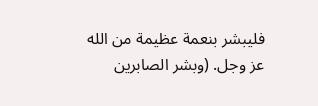فليبشر بنعمة عظيمة من الله عز وجل. (وبشر الصابرين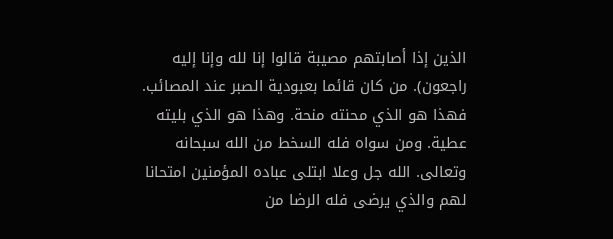الذين إذا أصابتهم مصيبة قالوا إنا لله وإنا إليه راجعون). من كان قائما بعبودية الصبر عند المصائب. فهذا هو الذي محنته منحة. وهذا هو الذي بليته عطية. ومن سواه فله السخط من الله سبحانه وتعالى. الله جل وعلا ابتلى عباده المؤمنين امتحانا لهم والذي يرضى فله الرضا من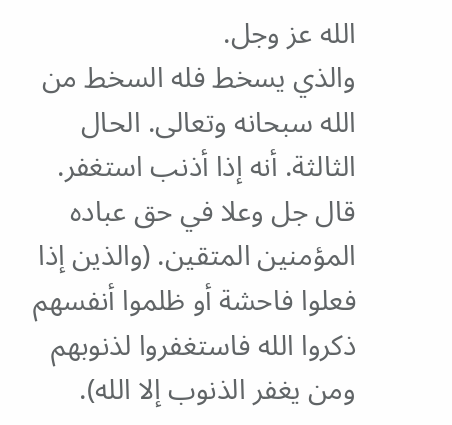الله عز وجل.
والذي يسخط فله السخط من الله سبحانه وتعالى. الحال الثالثة. أنه إذا أذنب استغفر. قال جل وعلا في حق عباده المؤمنين المتقين. (والذين إذا فعلوا فاحشة أو ظلموا أنفسهم ذكروا الله فاستغفروا لذنوبهم ومن يغفر الذنوب إلا الله).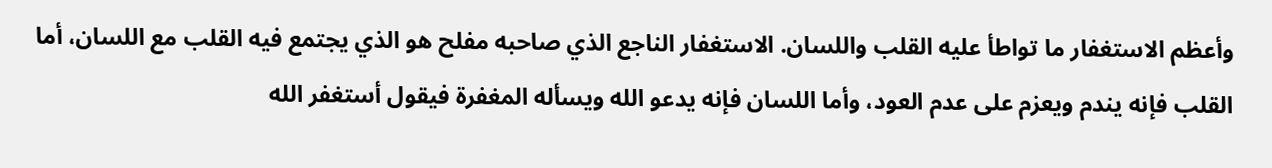وأعظم الاستغفار ما تواطأ عليه القلب واللسان. الاستغفار الناجع الذي صاحبه مفلح هو الذي يجتمع فيه القلب مع اللسان، أما القلب فإنه يندم ويعزم على عدم العود، وأما اللسان فإنه يدعو الله ويسأله المغفرة فيقول أستغفر الله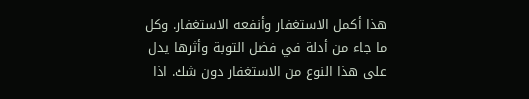هذا أكمل الاستغفار وأنفعه الاستغفار. وكل ما جاء من أدلة في فضل التوبة وأثرها يدل على هذا النوع من الاستغفار دون شك. اذا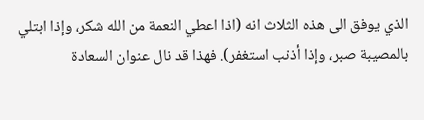الذي يوفق الى هذه الثلاث انه (اذا اعطي النعمة من الله شكر، وإذا ابتلي بالمصيبة صبر، وإذا أذنب استغفر). فهذا قد نال عنوان السعادة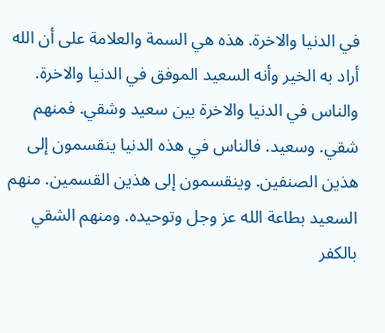في الدنيا والاخرة. هذه هي السمة والعلامة على أن الله أراد به الخير وأنه السعيد الموفق في الدنيا والاخرة. والناس في الدنيا والاخرة بين سعيد وشقي. فمنهم شقي. وسعيد. فالناس في هذه الدنيا ينقسمون إلى هذين الصنفين. وينقسمون إلى هذين القسمين. منهم السعيد بطاعة الله عز وجل وتوحيده. ومنهم الشقي بالكفر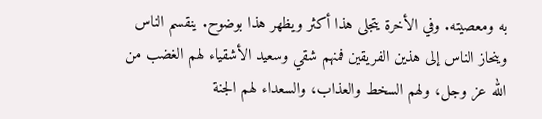به ومعصيته. وفي الأخرة يتجلى هذا أكثر ويظهر هذا بوضوح. ينقسم الناس وينحاز الناس إلى هذين الفريقين فمنهم شقي وسعيد الأشقياء لهم الغضب من الله عز وجل، ولهم السخط والعذاب، والسعداء لهم الجنة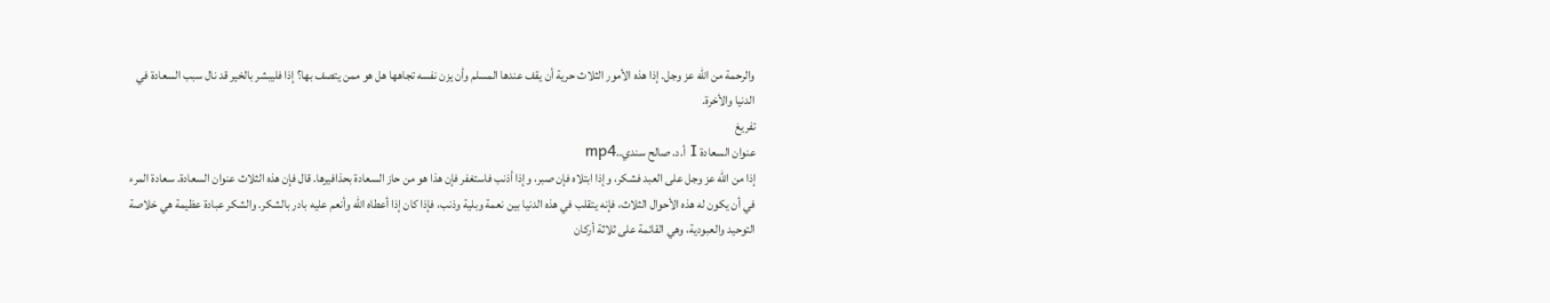والرحمة من الله عز وجل. إذا هذه الأمور الثلاث حرية أن يقف عندها المسلم وأن يزن نفسه تجاهها هل هو ممن يتصف بها؟ إذا فليبشر بالخير قد نال سبب السعادة في الدنيا والأخرة.
تفريغ
عنوان السعادة I أ.د. صالح سندي..mp4
إذا من الله عز وجل على العبد فشكر، وإذا ابتلاه فإن صبر، وإذا أذنب فاستغفر فإن هذا هو من حاز السعادة بحذافيرها. قال فإن هذه الثلاث عنوان السعادة. سعادة المرء في أن يكون له هذه الأحوال الثلاث، فإنه يتقلب في هذه الدنيا بين نعمة وبلية وذنب، فإذا كان إذا أعطاه الله وأنعم عليه بادر بالشكر. والشكر عبادة عظيمة هي خلاصة التوحيد والعبودية، وهي القائمة على ثلاثة أركان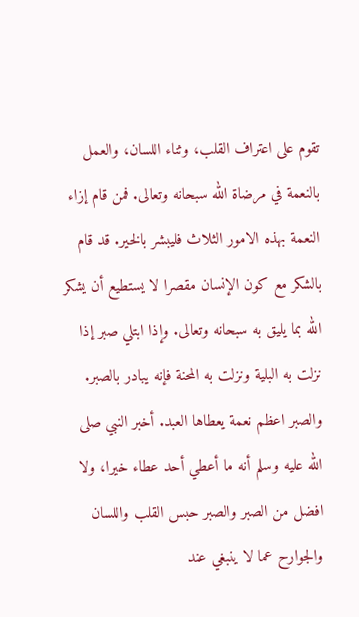تقوم على اعتراف القلب، وثناء اللسان، والعمل بالنعمة في مرضاة الله سبحانه وتعالى. فمن قام إزاء النعمة بهذه الامور الثلاث فليبشر بالخير. قد قام بالشكر مع كون الإنسان مقصرا لا يستطيع أن يشكر الله بما يليق به سبحانه وتعالى. وإذا ابتلي صبر إذا نزلت به البلية ونزلت به المحنة فإنه يبادر بالصبر. والصبر اعظم نعمة يعطاها العبد. أخبر النبي صلى الله عليه وسلم أنه ما أعطي أحد عطاء خيرا، ولا افضل من الصبر والصبر حبس القلب واللسان والجوارح عما لا ينبغي عند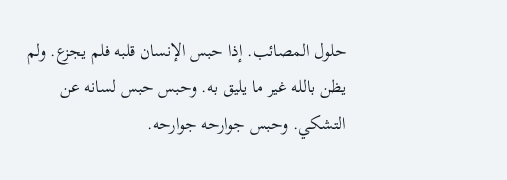حلول المصائب. إذا حبس الإنسان قلبه فلم يجزع. ولم يظن بالله غير ما يليق به. وحبس حبس لسانه عن التشكي. وحبس جوارحه جوارحه.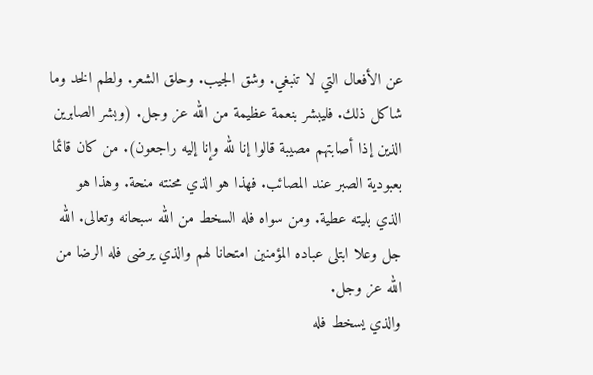عن الأفعال التي لا تنبغي. وشق الجيب. وحلق الشعر. ولطم الخد وما شاكل ذلك. فليبشر بنعمة عظيمة من الله عز وجل. (وبشر الصابرين الذين إذا أصابتهم مصيبة قالوا إنا لله وإنا إليه راجعون). من كان قائما بعبودية الصبر عند المصائب. فهذا هو الذي محنته منحة. وهذا هو الذي بليته عطية. ومن سواه فله السخط من الله سبحانه وتعالى. الله جل وعلا ابتلى عباده المؤمنين امتحانا لهم والذي يرضى فله الرضا من الله عز وجل.
والذي يسخط فله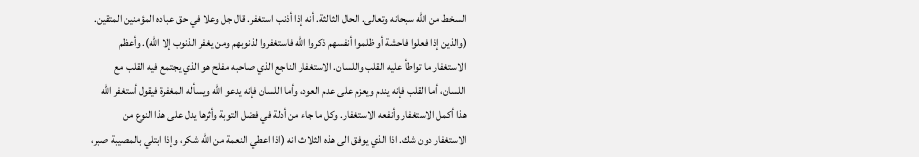السخط من الله سبحانه وتعالى. الحال الثالثة. أنه إذا أذنب استغفر. قال جل وعلا في حق عباده المؤمنين المتقين. (والذين إذا فعلوا فاحشة أو ظلموا أنفسهم ذكروا الله فاستغفروا لذنوبهم ومن يغفر الذنوب إلا الله). وأعظم الاستغفار ما تواطأ عليه القلب واللسان. الاستغفار الناجع الذي صاحبه مفلح هو الذي يجتمع فيه القلب مع اللسان، أما القلب فإنه يندم ويعزم على عدم العود، وأما اللسان فإنه يدعو الله ويسأله المغفرة فيقول أستغفر الله هذا أكمل الاستغفار وأنفعه الاستغفار. وكل ما جاء من أدلة في فضل التوبة وأثرها يدل على هذا النوع من الاستغفار دون شك. اذا الذي يوفق الى هذه الثلاث انه (اذا اعطي النعمة من الله شكر، وإذا ابتلي بالمصيبة صبر،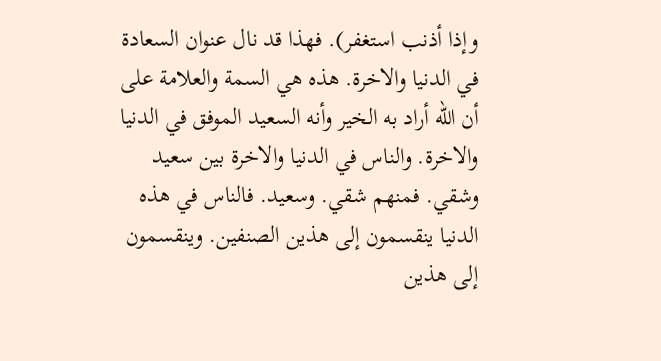وإذا أذنب استغفر). فهذا قد نال عنوان السعادة في الدنيا والاخرة. هذه هي السمة والعلامة على أن الله أراد به الخير وأنه السعيد الموفق في الدنيا والاخرة. والناس في الدنيا والاخرة بين سعيد وشقي. فمنهم شقي. وسعيد. فالناس في هذه الدنيا ينقسمون إلى هذين الصنفين. وينقسمون إلى هذين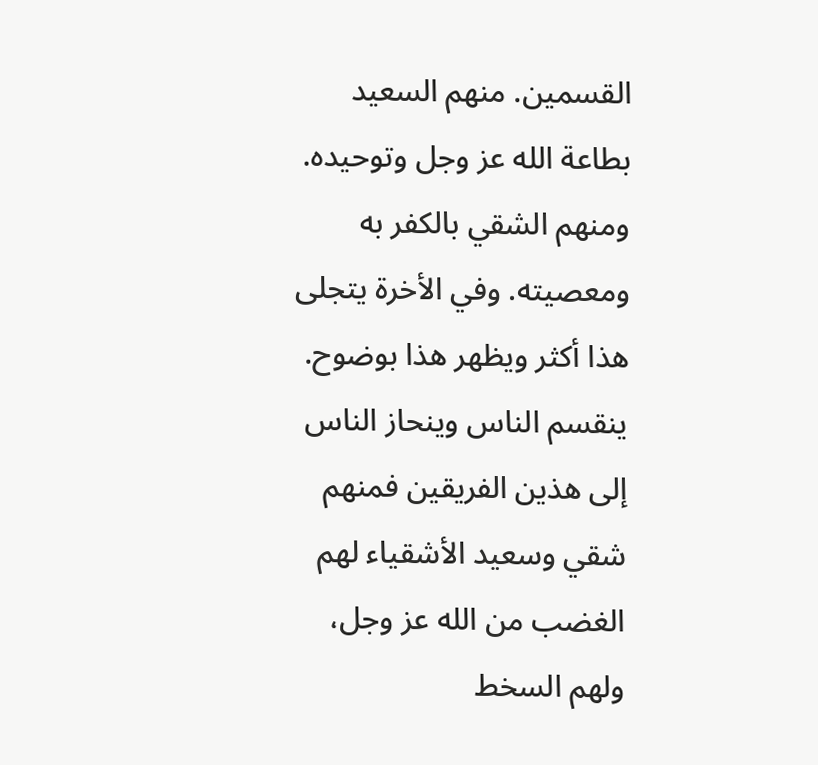القسمين. منهم السعيد بطاعة الله عز وجل وتوحيده. ومنهم الشقي بالكفر به ومعصيته. وفي الأخرة يتجلى هذا أكثر ويظهر هذا بوضوح. ينقسم الناس وينحاز الناس إلى هذين الفريقين فمنهم شقي وسعيد الأشقياء لهم الغضب من الله عز وجل، ولهم السخط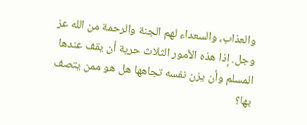والعذاب، والسعداء لهم الجنة والرحمة من الله عز وجل. إذا هذه الأمور الثلاث حرية أن يقف عندها المسلم وأن يزن نفسه تجاهها هل هو ممن يتصف بها؟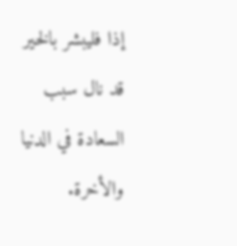إذا فليبشر بالخير قد نال سبب السعادة في الدنيا والأخرة.